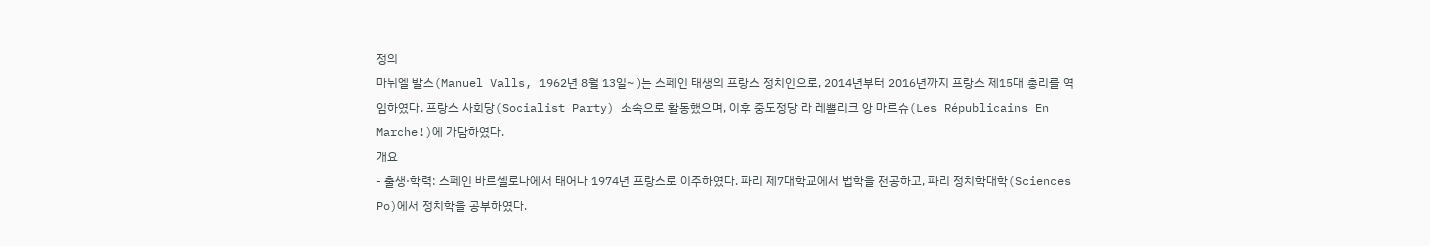정의
마뉘엘 발스(Manuel Valls, 1962년 8월 13일~ )는 스페인 태생의 프랑스 정치인으로, 2014년부터 2016년까지 프랑스 제15대 총리를 역임하였다. 프랑스 사회당(Socialist Party) 소속으로 활동했으며, 이후 중도정당 라 레뽈리크 앙 마르슈(Les Républicains En Marche!)에 가담하였다.
개요
- 출생·학력: 스페인 바르셀로나에서 태어나 1974년 프랑스로 이주하였다. 파리 제7대학교에서 법학을 전공하고, 파리 정치학대학(Sciences Po)에서 정치학을 공부하였다.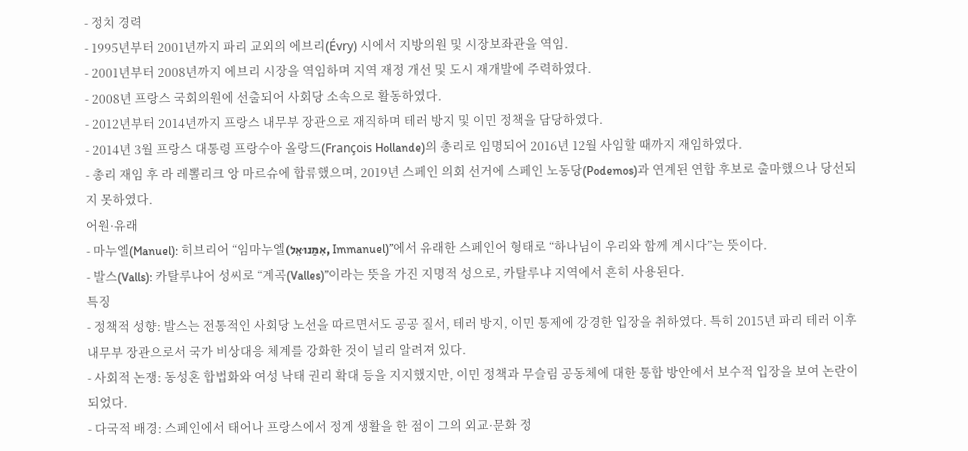- 정치 경력
- 1995년부터 2001년까지 파리 교외의 에브리(Évry) 시에서 지방의원 및 시장보좌관을 역임.
- 2001년부터 2008년까지 에브리 시장을 역임하며 지역 재정 개선 및 도시 재개발에 주력하였다.
- 2008년 프랑스 국회의원에 선출되어 사회당 소속으로 활동하였다.
- 2012년부터 2014년까지 프랑스 내무부 장관으로 재직하며 테러 방지 및 이민 정책을 담당하였다.
- 2014년 3월 프랑스 대통령 프랑수아 올랑드(François Hollande)의 총리로 임명되어 2016년 12월 사임할 때까지 재임하였다.
- 총리 재임 후 라 레뽈리크 앙 마르슈에 합류했으며, 2019년 스페인 의회 선거에 스페인 노동당(Podemos)과 연계된 연합 후보로 출마했으나 당선되지 못하였다.
어원·유래
- 마누엘(Manuel): 히브리어 “임마누엘(אִמַּנוּאֵל, Immanuel)”에서 유래한 스페인어 형태로 “하나님이 우리와 함께 계시다”는 뜻이다.
- 발스(Valls): 카탈루냐어 성씨로 “계곡(Valles)”이라는 뜻을 가진 지명적 성으로, 카탈루냐 지역에서 흔히 사용된다.
특징
- 정책적 성향: 발스는 전통적인 사회당 노선을 따르면서도 공공 질서, 테러 방지, 이민 통제에 강경한 입장을 취하였다. 특히 2015년 파리 테러 이후 내무부 장관으로서 국가 비상대응 체계를 강화한 것이 널리 알려져 있다.
- 사회적 논쟁: 동성혼 합법화와 여성 낙태 권리 확대 등을 지지했지만, 이민 정책과 무슬림 공동체에 대한 통합 방안에서 보수적 입장을 보여 논란이 되었다.
- 다국적 배경: 스페인에서 태어나 프랑스에서 정계 생활을 한 점이 그의 외교·문화 정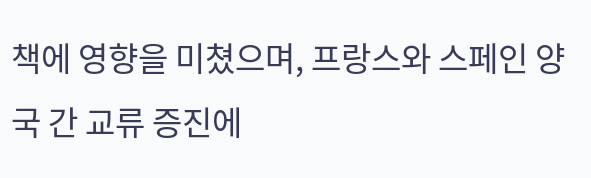책에 영향을 미쳤으며, 프랑스와 스페인 양국 간 교류 증진에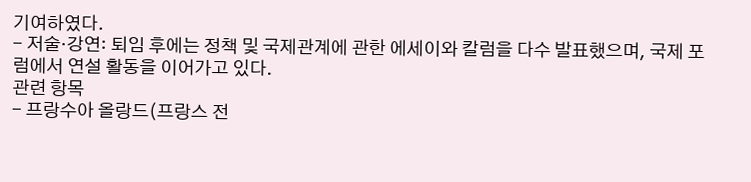기여하였다.
- 저술·강연: 퇴임 후에는 정책 및 국제관계에 관한 에세이와 칼럼을 다수 발표했으며, 국제 포럼에서 연설 활동을 이어가고 있다.
관련 항목
- 프랑수아 올랑드(프랑스 전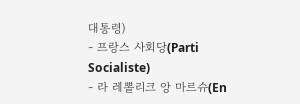대통령)
- 프랑스 사회당(Parti Socialiste)
- 라 레뽈리크 앙 마르슈(En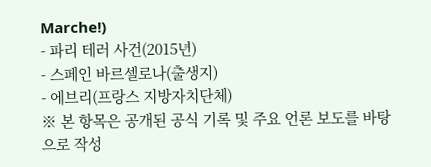Marche!)
- 파리 테러 사건(2015년)
- 스페인 바르셀로나(출생지)
- 에브리(프랑스 지방자치단체)
※ 본 항목은 공개된 공식 기록 및 주요 언론 보도를 바탕으로 작성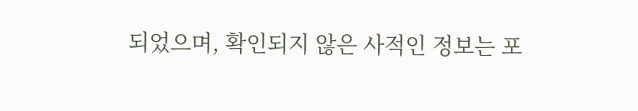되었으며, 확인되지 않은 사적인 정보는 포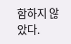함하지 않았다.